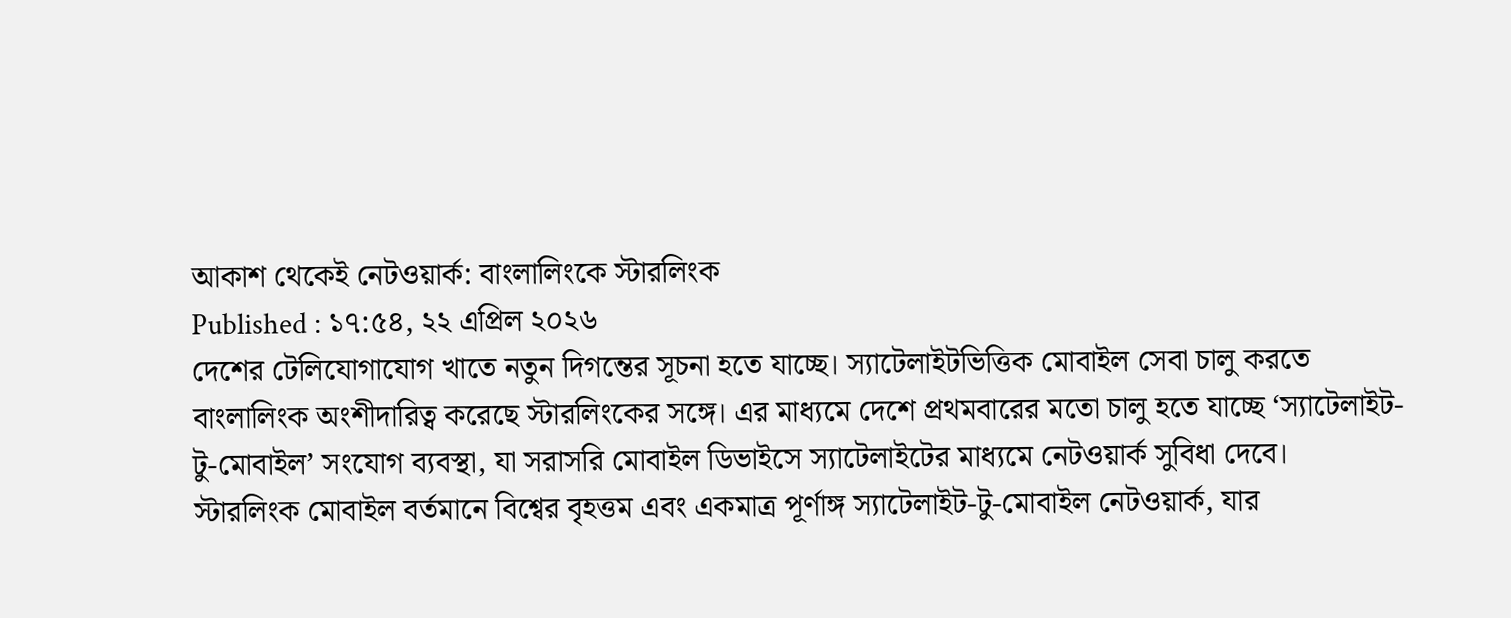আকাশ থেকেই নেটওয়ার্ক: বাংলালিংকে স্টারলিংক
Published : ১৭:৫৪, ২২ এপ্রিল ২০২৬
দেশের টেলিযোগাযোগ খাতে নতুন দিগন্তের সূচনা হতে যাচ্ছে। স্যাটেলাইটভিত্তিক মোবাইল সেবা চালু করতে বাংলালিংক অংশীদারিত্ব করেছে স্টারলিংকের সঙ্গে। এর মাধ্যমে দেশে প্রথমবারের মতো চালু হতে যাচ্ছে ‘স্যাটেলাইট-টু-মোবাইল’ সংযোগ ব্যবস্থা, যা সরাসরি মোবাইল ডিভাইসে স্যাটেলাইটের মাধ্যমে নেটওয়ার্ক সুবিধা দেবে।
স্টারলিংক মোবাইল বর্তমানে বিশ্বের বৃহত্তম এবং একমাত্র পূর্ণাঙ্গ স্যাটেলাইট-টু-মোবাইল নেটওয়ার্ক, যার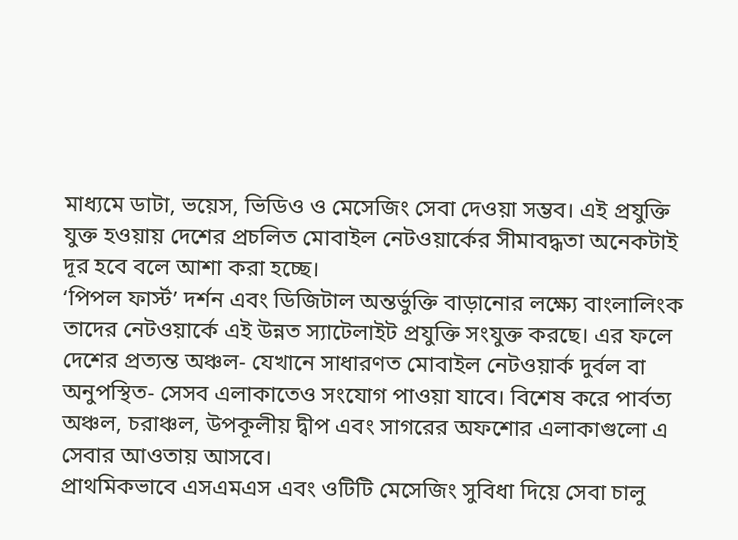মাধ্যমে ডাটা, ভয়েস, ভিডিও ও মেসেজিং সেবা দেওয়া সম্ভব। এই প্রযুক্তি যুক্ত হওয়ায় দেশের প্রচলিত মোবাইল নেটওয়ার্কের সীমাবদ্ধতা অনেকটাই দূর হবে বলে আশা করা হচ্ছে।
‘পিপল ফার্স্ট’ দর্শন এবং ডিজিটাল অন্তর্ভুক্তি বাড়ানোর লক্ষ্যে বাংলালিংক তাদের নেটওয়ার্কে এই উন্নত স্যাটেলাইট প্রযুক্তি সংযুক্ত করছে। এর ফলে দেশের প্রত্যন্ত অঞ্চল- যেখানে সাধারণত মোবাইল নেটওয়ার্ক দুর্বল বা অনুপস্থিত- সেসব এলাকাতেও সংযোগ পাওয়া যাবে। বিশেষ করে পার্বত্য অঞ্চল, চরাঞ্চল, উপকূলীয় দ্বীপ এবং সাগরের অফশোর এলাকাগুলো এ সেবার আওতায় আসবে।
প্রাথমিকভাবে এসএমএস এবং ওটিটি মেসেজিং সুবিধা দিয়ে সেবা চালু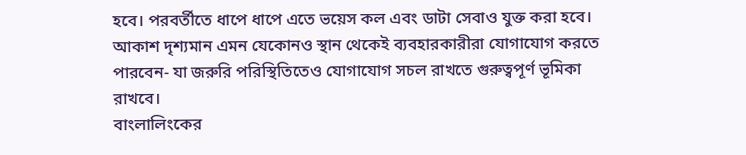হবে। পরবর্তীতে ধাপে ধাপে এতে ভয়েস কল এবং ডাটা সেবাও যুক্ত করা হবে। আকাশ দৃশ্যমান এমন যেকোনও স্থান থেকেই ব্যবহারকারীরা যোগাযোগ করতে পারবেন- যা জরুরি পরিস্থিতিতেও যোগাযোগ সচল রাখতে গুরুত্বপূর্ণ ভূমিকা রাখবে।
বাংলালিংকের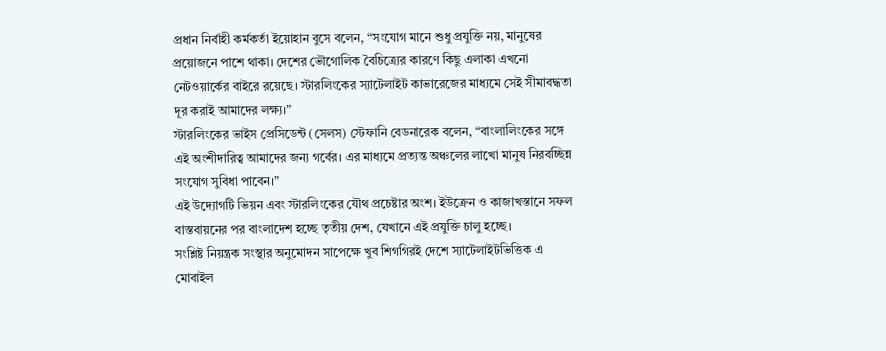প্রধান নির্বাহী কর্মকর্তা ইয়োহান বুসে বলেন, “সংযোগ মানে শুধু প্রযুক্তি নয়, মানুষের প্রয়োজনে পাশে থাকা। দেশের ভৌগোলিক বৈচিত্র্যের কারণে কিছু এলাকা এখনো নেটওয়ার্কের বাইরে রয়েছে। স্টারলিংকের স্যাটেলাইট কাভারেজের মাধ্যমে সেই সীমাবদ্ধতা দূর করাই আমাদের লক্ষ্য।”
স্টারলিংকের ভাইস প্রেসিডেন্ট (সেলস) স্টেফানি বেডনারেক বলেন, “বাংলালিংকের সঙ্গে এই অংশীদারিত্ব আমাদের জন্য গর্বের। এর মাধ্যমে প্রত্যন্ত অঞ্চলের লাখো মানুষ নিরবচ্ছিন্ন সংযোগ সুবিধা পাবেন।”
এই উদ্যোগটি ভিয়ন এবং স্টারলিংকের যৌথ প্রচেষ্টার অংশ। ইউক্রেন ও কাজাখস্তানে সফল বাস্তবায়নের পর বাংলাদেশ হচ্ছে তৃতীয় দেশ, যেখানে এই প্রযুক্তি চালু হচ্ছে।
সংশ্লিষ্ট নিয়ন্ত্রক সংস্থার অনুমোদন সাপেক্ষে খুব শিগগিরই দেশে স্যাটেলাইটভিত্তিক এ মোবাইল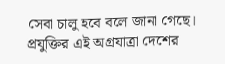সেবা চালু হবে বলে জানা গেছে। প্রযুক্তির এই অগ্রযাত্রা দেশের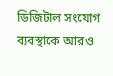ডিজিটাল সংযোগ ব্যবস্থাকে আরও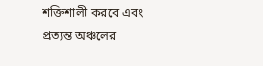শক্তিশালী করবে এবং প্রত্যন্ত অঞ্চলের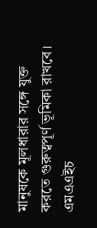মানুষকে মূলধারার সঙ্গে যুক্ত করতে গুরুত্বপূর্ণ ভূমিকা রাখবে।
এমএএইচ